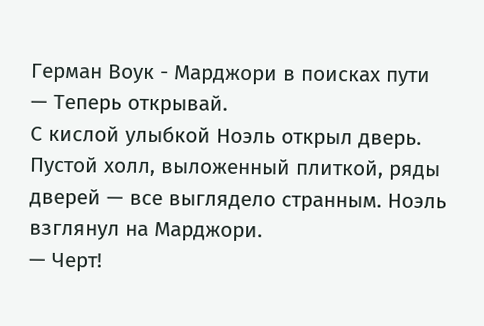Герман Воук - Марджори в поисках пути
— Теперь открывай.
С кислой улыбкой Ноэль открыл дверь. Пустой холл, выложенный плиткой, ряды дверей — все выглядело странным. Ноэль взглянул на Марджори.
— Черт!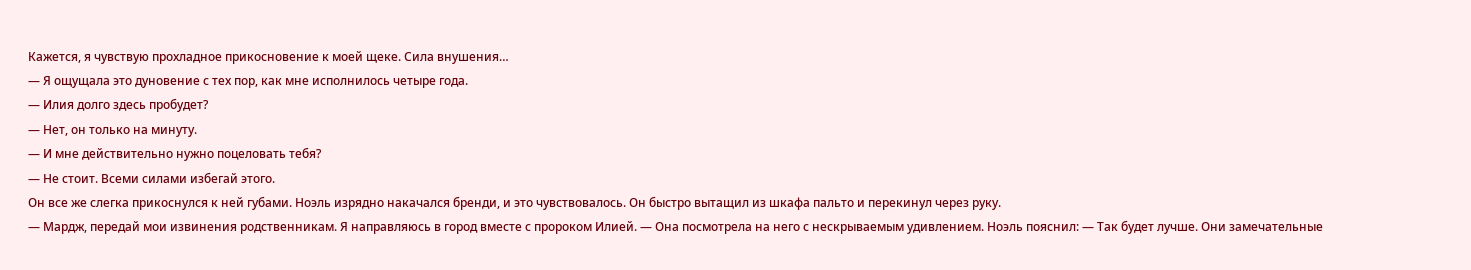Кажется, я чувствую прохладное прикосновение к моей щеке. Сила внушения…
— Я ощущала это дуновение с тех пор, как мне исполнилось четыре года.
— Илия долго здесь пробудет?
— Нет, он только на минуту.
— И мне действительно нужно поцеловать тебя?
— Не стоит. Всеми силами избегай этого.
Он все же слегка прикоснулся к ней губами. Ноэль изрядно накачался бренди, и это чувствовалось. Он быстро вытащил из шкафа пальто и перекинул через руку.
— Мардж, передай мои извинения родственникам. Я направляюсь в город вместе с пророком Илией. — Она посмотрела на него с нескрываемым удивлением. Ноэль пояснил: — Так будет лучше. Они замечательные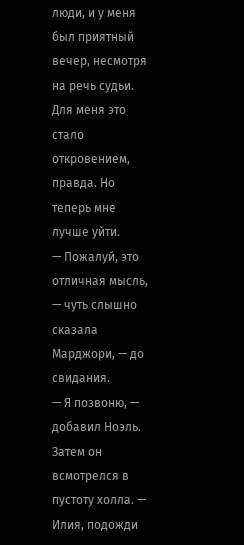люди, и у меня был приятный вечер, несмотря на речь судьи. Для меня это стало откровением, правда. Но теперь мне лучше уйти.
— Пожалуй, это отличная мысль, — чуть слышно сказала Марджори, — до свидания.
— Я позвоню, — добавил Ноэль. Затем он всмотрелся в пустоту холла. — Илия, подожди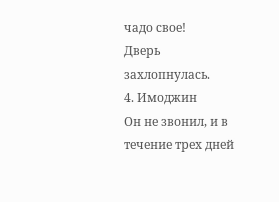чадо свое!
Дверь захлопнулась.
4. Имоджин
Он не звонил, и в течение трех дней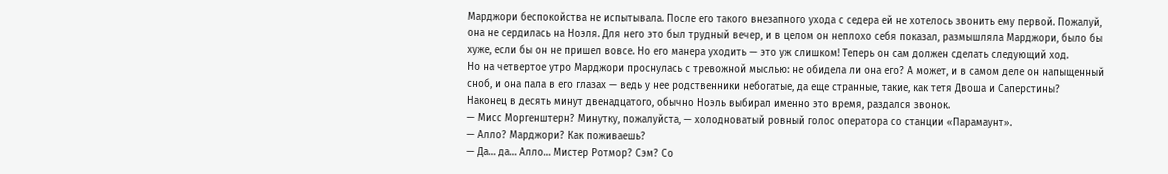Марджори беспокойства не испытывала. После его такого внезапного ухода с седера ей не хотелось звонить ему первой. Пожалуй, она не сердилась на Ноэля. Для него это был трудный вечер, и в целом он неплохо себя показал, размышляла Марджори, было бы хуже, если бы он не пришел вовсе. Но его манера уходить — это уж слишком! Теперь он сам должен сделать следующий ход.
Но на четвертое утро Марджори проснулась с тревожной мыслью: не обидела ли она его? А может, и в самом деле он напыщенный сноб, и она пала в его глазах — ведь у нее родственники небогатые, да еще странные, такие, как тетя Двоша и Саперстины?
Наконец в десять минут двенадцатого, обычно Ноэль выбирал именно это время, раздался звонок.
— Мисс Моргенштерн? Минутку, пожалуйста, — холодноватый ровный голос оператора со станции «Парамаунт».
— Алло? Марджори? Как поживаешь?
— Да… да… Алло… Мистер Ротмор? Сэм? Со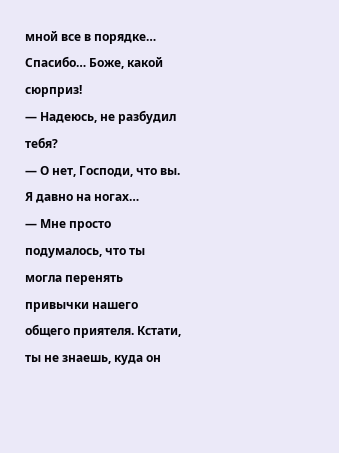мной все в порядке… Спасибо… Боже, какой сюрприз!
— Надеюсь, не разбудил тебя?
— О нет, Господи, что вы. Я давно на ногах…
— Мне просто подумалось, что ты могла перенять привычки нашего общего приятеля. Кстати, ты не знаешь, куда он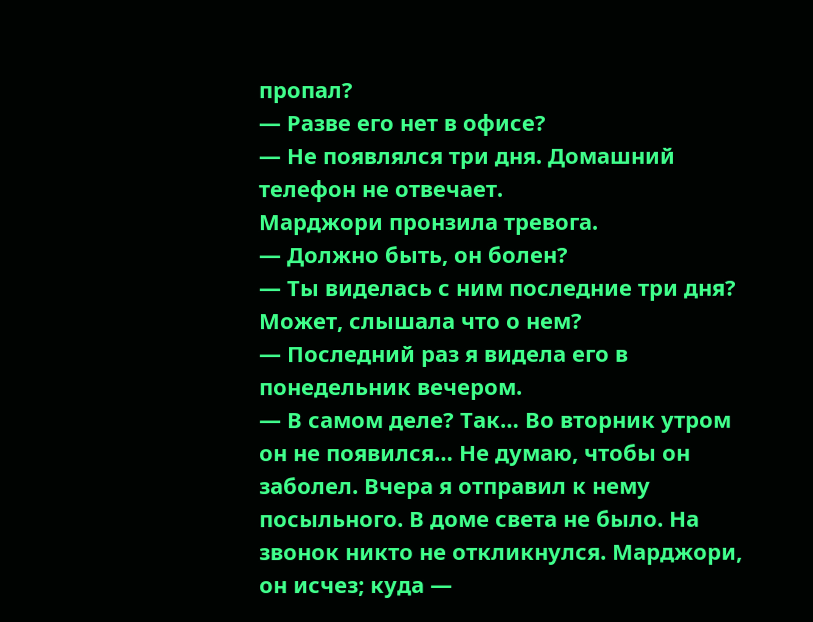пропал?
— Разве его нет в офисе?
— Не появлялся три дня. Домашний телефон не отвечает.
Марджори пронзила тревога.
— Должно быть, он болен?
— Ты виделась с ним последние три дня? Может, слышала что о нем?
— Последний раз я видела его в понедельник вечером.
— В самом деле? Так… Во вторник утром он не появился… Не думаю, чтобы он заболел. Вчера я отправил к нему посыльного. В доме света не было. На звонок никто не откликнулся. Марджори, он исчез; куда —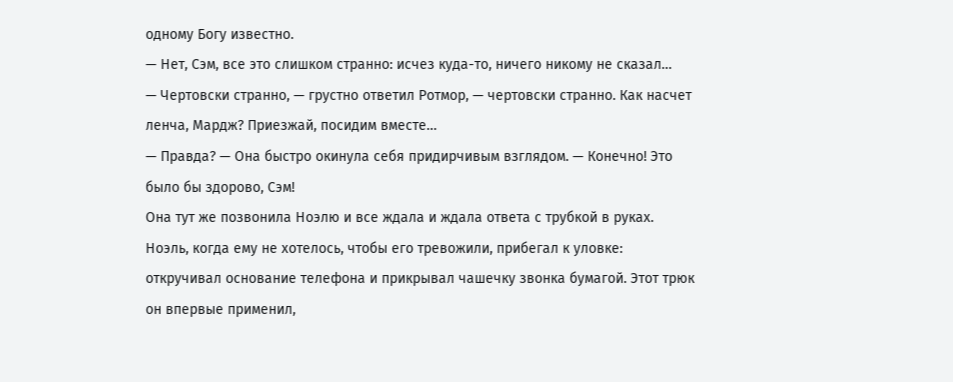одному Богу известно.
— Нет, Сэм, все это слишком странно: исчез куда-то, ничего никому не сказал…
— Чертовски странно, — грустно ответил Ротмор, — чертовски странно. Как насчет ленча, Мардж? Приезжай, посидим вместе…
— Правда? — Она быстро окинула себя придирчивым взглядом. — Конечно! Это было бы здорово, Сэм!
Она тут же позвонила Ноэлю и все ждала и ждала ответа с трубкой в руках. Ноэль, когда ему не хотелось, чтобы его тревожили, прибегал к уловке: откручивал основание телефона и прикрывал чашечку звонка бумагой. Этот трюк он впервые применил,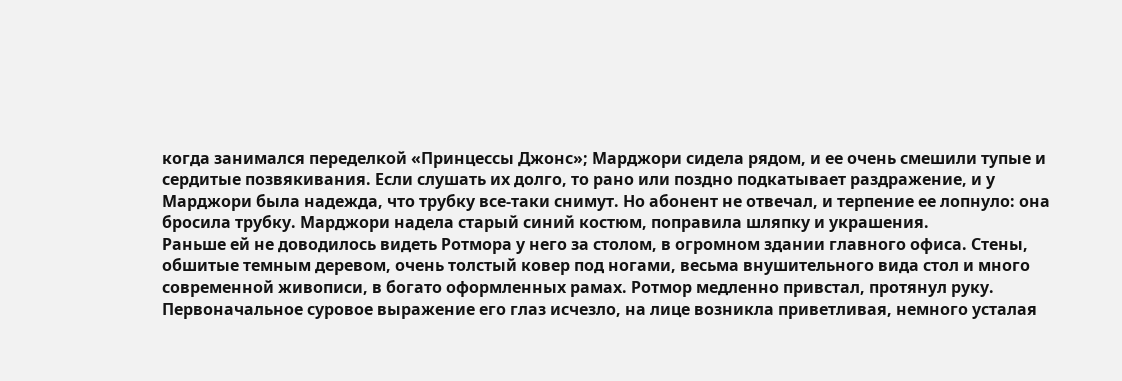когда занимался переделкой «Принцессы Джонс»; Марджори сидела рядом, и ее очень смешили тупые и сердитые позвякивания. Если слушать их долго, то рано или поздно подкатывает раздражение, и у Марджори была надежда, что трубку все-таки снимут. Но абонент не отвечал, и терпение ее лопнуло: она бросила трубку. Марджори надела старый синий костюм, поправила шляпку и украшения.
Раньше ей не доводилось видеть Ротмора у него за столом, в огромном здании главного офиса. Стены, обшитые темным деревом, очень толстый ковер под ногами, весьма внушительного вида стол и много современной живописи, в богато оформленных рамах. Ротмор медленно привстал, протянул руку.
Первоначальное суровое выражение его глаз исчезло, на лице возникла приветливая, немного усталая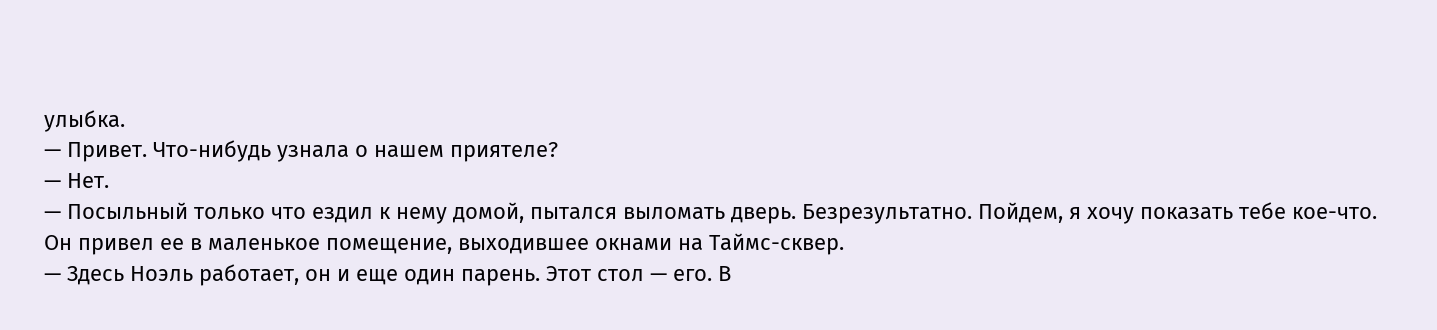улыбка.
— Привет. Что-нибудь узнала о нашем приятеле?
— Нет.
— Посыльный только что ездил к нему домой, пытался выломать дверь. Безрезультатно. Пойдем, я хочу показать тебе кое-что.
Он привел ее в маленькое помещение, выходившее окнами на Таймс-сквер.
— Здесь Ноэль работает, он и еще один парень. Этот стол — его. В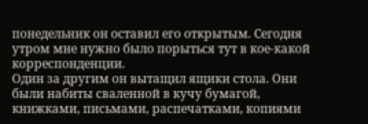понедельник он оставил его открытым. Сегодня утром мне нужно было порыться тут в кое-какой корреспонденции.
Один за другим он вытащил ящики стола. Они были набиты сваленной в кучу бумагой, книжками, письмами, распечатками, копиями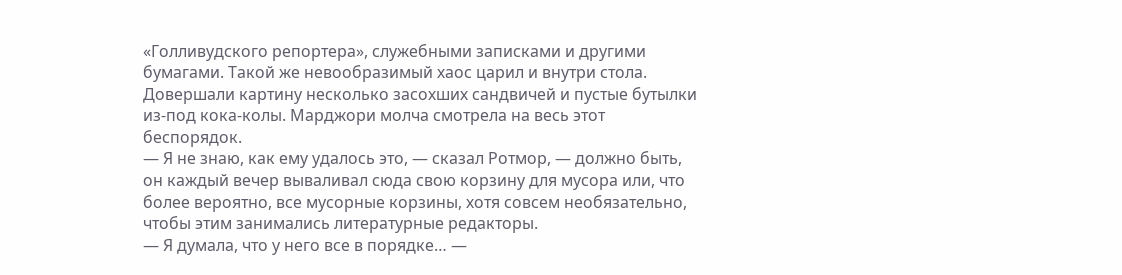«Голливудского репортера», служебными записками и другими бумагами. Такой же невообразимый хаос царил и внутри стола. Довершали картину несколько засохших сандвичей и пустые бутылки из-под кока-колы. Марджори молча смотрела на весь этот беспорядок.
— Я не знаю, как ему удалось это, — сказал Ротмор, — должно быть, он каждый вечер вываливал сюда свою корзину для мусора или, что более вероятно, все мусорные корзины, хотя совсем необязательно, чтобы этим занимались литературные редакторы.
— Я думала, что у него все в порядке… —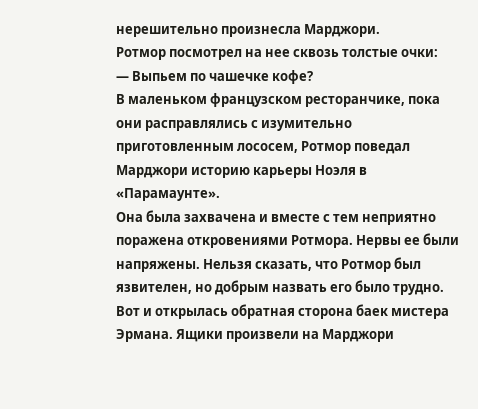нерешительно произнесла Марджори.
Ротмор посмотрел на нее сквозь толстые очки:
— Выпьем по чашечке кофе?
В маленьком французском ресторанчике, пока они расправлялись с изумительно приготовленным лососем, Ротмор поведал Марджори историю карьеры Ноэля в «Парамаунте».
Она была захвачена и вместе с тем неприятно поражена откровениями Ротмора. Нервы ее были напряжены. Нельзя сказать, что Ротмор был язвителен, но добрым назвать его было трудно. Вот и открылась обратная сторона баек мистера Эрмана. Ящики произвели на Марджори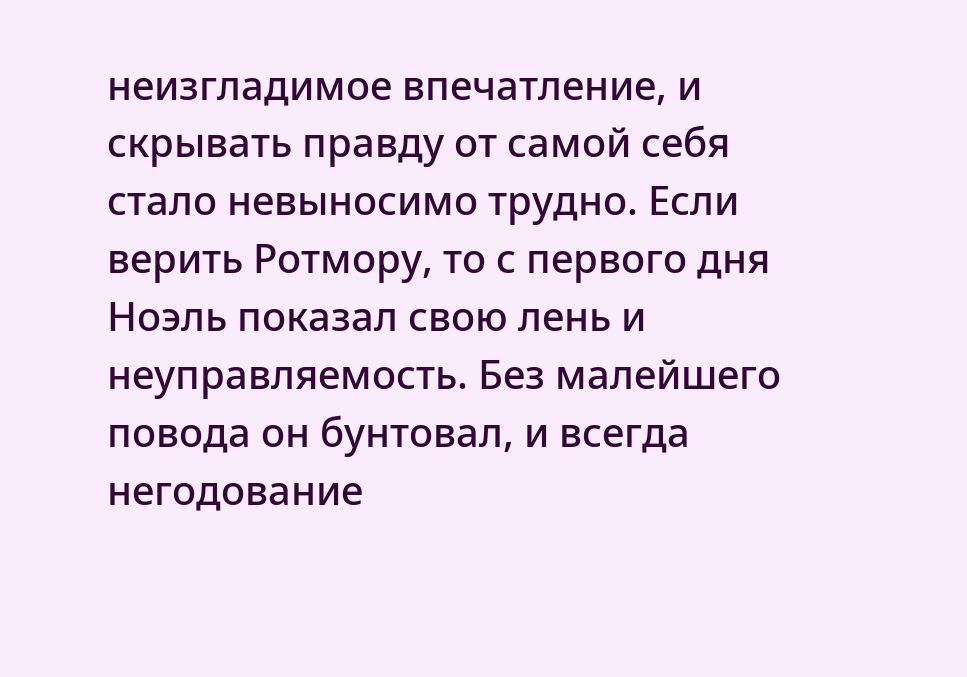неизгладимое впечатление, и скрывать правду от самой себя стало невыносимо трудно. Если верить Ротмору, то с первого дня Ноэль показал свою лень и неуправляемость. Без малейшего повода он бунтовал, и всегда негодование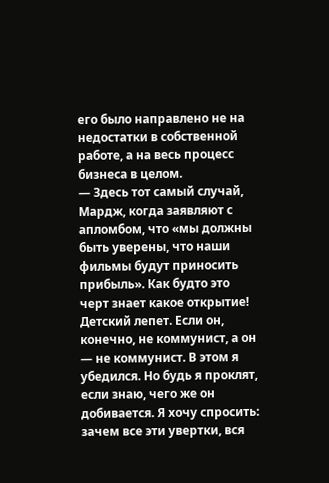его было направлено не на недостатки в собственной работе, а на весь процесс бизнеса в целом.
— Здесь тот самый случай, Мардж, когда заявляют с апломбом, что «мы должны быть уверены, что наши фильмы будут приносить прибыль». Как будто это черт знает какое открытие! Детский лепет. Если он, конечно, не коммунист, а он — не коммунист. В этом я убедился. Но будь я проклят, если знаю, чего же он добивается. Я хочу спросить: зачем все эти увертки, вся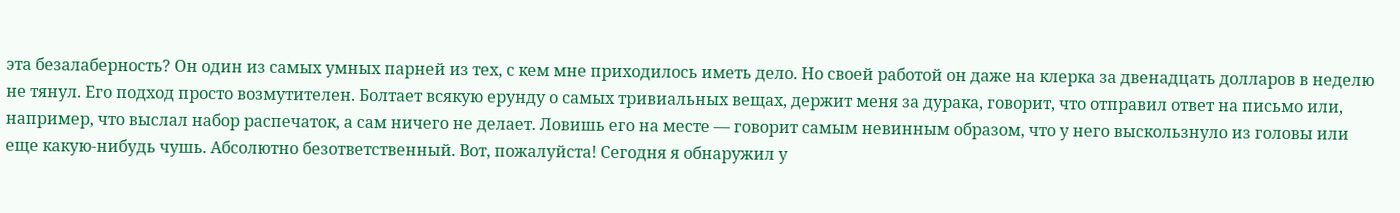эта безалаберность? Он один из самых умных парней из тех, с кем мне приходилось иметь дело. Но своей работой он даже на клерка за двенадцать долларов в неделю не тянул. Его подход просто возмутителен. Болтает всякую ерунду о самых тривиальных вещах, держит меня за дурака, говорит, что отправил ответ на письмо или, например, что выслал набор распечаток, а сам ничего не делает. Ловишь его на месте — говорит самым невинным образом, что у него выскользнуло из головы или еще какую-нибудь чушь. Абсолютно безответственный. Вот, пожалуйста! Сегодня я обнаружил у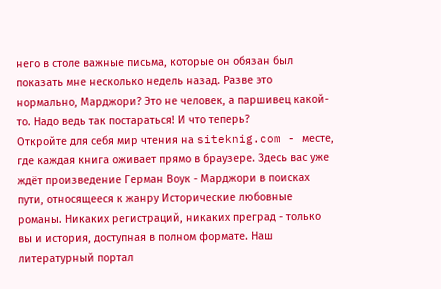него в столе важные письма, которые он обязан был показать мне несколько недель назад. Разве это нормально, Марджори? Это не человек, а паршивец какой-то. Надо ведь так постараться! И что теперь?
Откройте для себя мир чтения на siteknig.com - месте, где каждая книга оживает прямо в браузере. Здесь вас уже ждёт произведение Герман Воук - Марджори в поисках пути, относящееся к жанру Исторические любовные романы. Никаких регистраций, никаких преград - только вы и история, доступная в полном формате. Наш литературный портал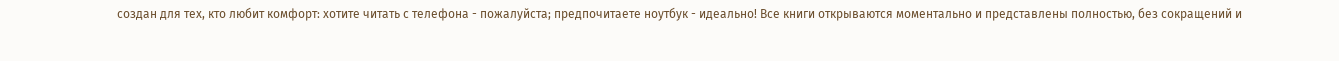создан для тех, кто любит комфорт: хотите читать с телефона - пожалуйста; предпочитаете ноутбук - идеально! Все книги открываются моментально и представлены полностью, без сокращений и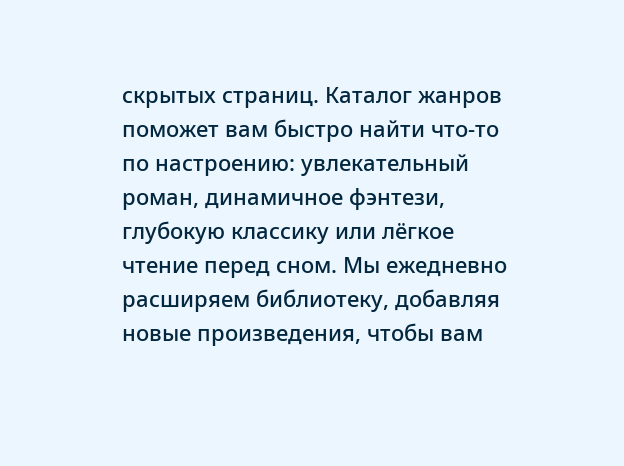скрытых страниц. Каталог жанров поможет вам быстро найти что-то по настроению: увлекательный роман, динамичное фэнтези, глубокую классику или лёгкое чтение перед сном. Мы ежедневно расширяем библиотеку, добавляя новые произведения, чтобы вам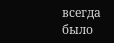всегда было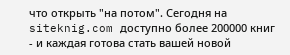что открыть "на потом". Сегодня на siteknig.com доступно более 200000 книг - и каждая готова стать вашей новой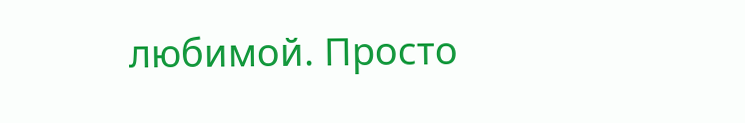любимой. Просто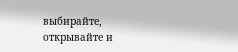выбирайте, открывайте и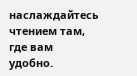наслаждайтесь чтением там, где вам удобно.